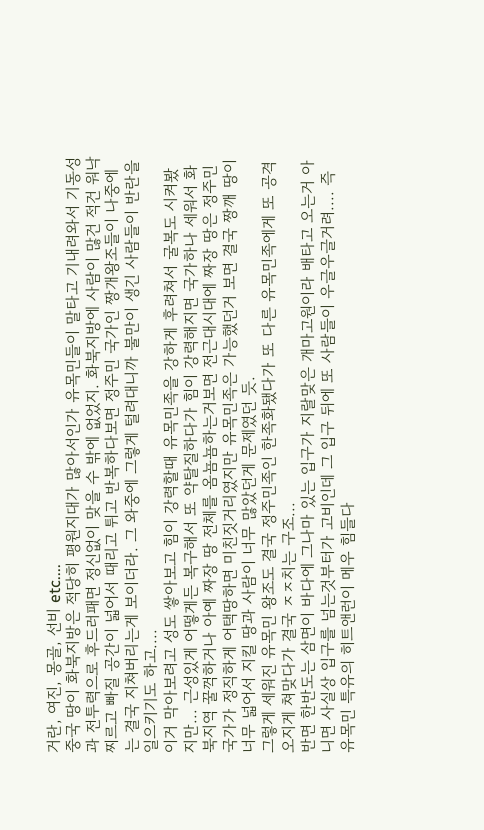거란, 여진, 몽골, 선비 etc....
중국 땅이 화북지방은 적당히 평원지대가 많아서인가 유목민들이 말타고 기내려와서 기동성과 전투력으로 후드러패면 정신없이 맞을 수 밖에 없었지. 화북지방에 사람이 많건 적건 워낙 찌르고 빠질 공간이 넓어서 때리고 튀고 반복하다보면 정주민 국가인 짱개왕조들이 나중에는 결국 지쳐버리는게 보이더라. 그 와중에 그렇게 털려대니까 불만이 생긴 사람들이 반란을 일으키기도 하고....
이거 막아보려고 성도 쌓아보고 힘이 강력할때 유목민족을 강하게 후려쳐서 굴복도 시켜봤지만... 근성있게 어떻게든 복구해서 또 약탈질하다가 힘이 강력해지면 국가하나 세워서 화북지역 꿀꺽하거나 아예 짜장 땅 전체를 옴뇸뇸하는거보면 전근대시대에 짜장 땅은 정주민 국가가 정직하게 어택땅하면 미친짓거리였지만 유목민족은 가능했던거 보면 결국 짱깨 땅이 너무 넓어서 지킬 땅과 사람이 너무 많았던게 문제였던 듯.
그렇게 세워진 유목민 왕조도 결국 정주민족인 한족화됐다가 또 다른 유목민족에게 또 공격 오지게 쳐맞다가 결국 ㅈㅈ치는 구조...
반면 한반도는 삼면이 바다에 그나마 있는 입구가 지랄맞은 개마고원이라 배타고 오는거 아니면 사실상 입구를 넘는것부터가 고비인데 그 입구 뒤에 또 사람들이 우글우글거려.... 즉 유목민 특유의 히트앤런이 메우 힘들다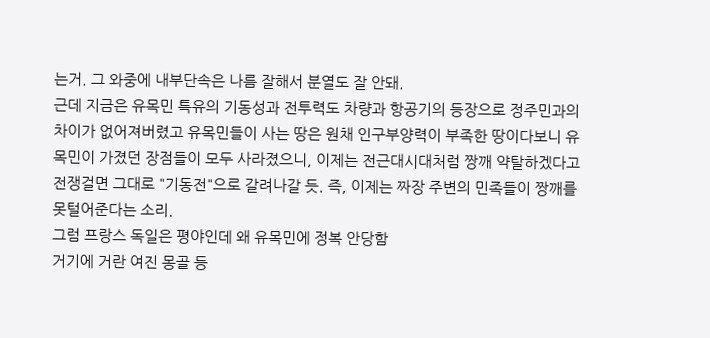는거. 그 와중에 내부단속은 나름 잘해서 분열도 잘 안돼.
근데 지금은 유목민 특유의 기동성과 전투력도 차량과 항공기의 등장으로 정주민과의 차이가 없어져버렸고 유목민들이 사는 땅은 원채 인구부양력이 부족한 땅이다보니 유목민이 가졌던 장점들이 모두 사라졌으니, 이제는 전근대시대처럼 짱깨 약탈하겠다고 전쟁걸면 그대로 "기동전"으로 갈려나갈 듯. 즉, 이제는 짜장 주변의 민족들이 짱깨를 못털어준다는 소리.
그럼 프랑스 독일은 평야인데 왜 유목민에 정복 안당함
거기에 거란 여진 몽골 등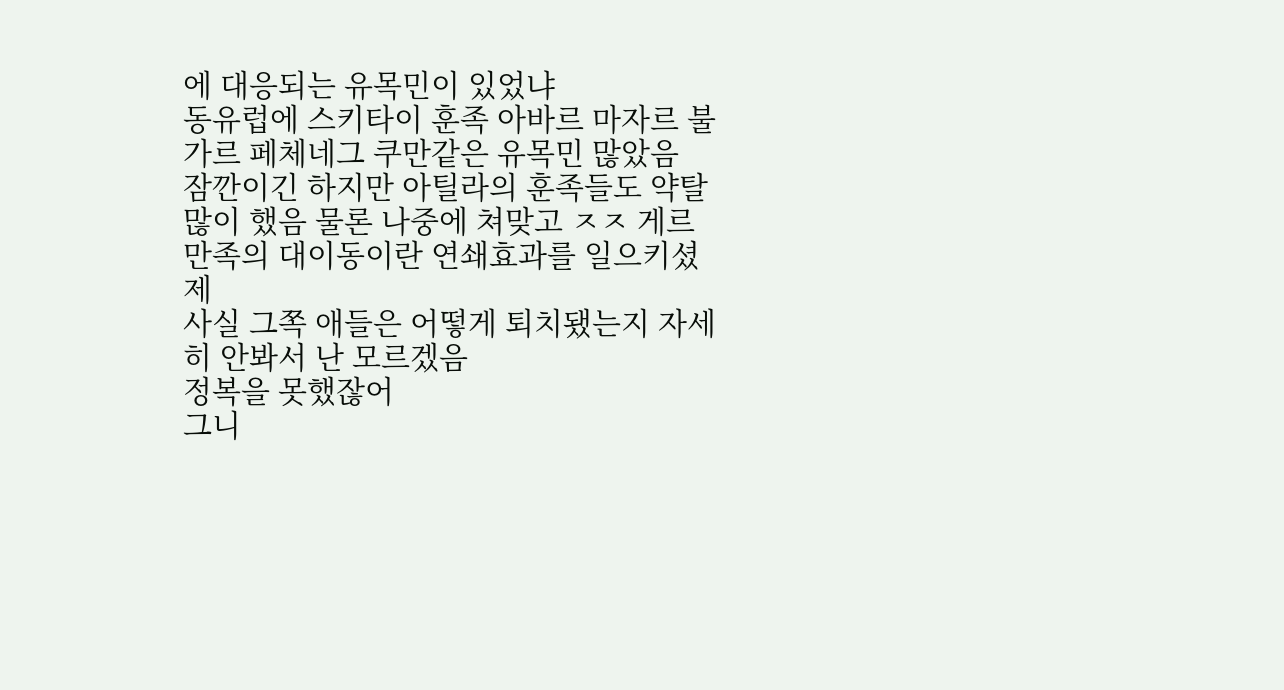에 대응되는 유목민이 있었냐
동유럽에 스키타이 훈족 아바르 마자르 불가르 페체네그 쿠만같은 유목민 많았음
잠깐이긴 하지만 아틸라의 훈족들도 약탈 많이 했음 물론 나중에 쳐맞고 ㅈㅈ 게르만족의 대이동이란 연쇄효과를 일으키셨제
사실 그쪽 애들은 어떻게 퇴치됐는지 자세히 안봐서 난 모르겠음
정복을 못했잖어
그니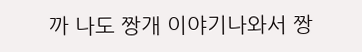까 나도 짱개 이야기나와서 짱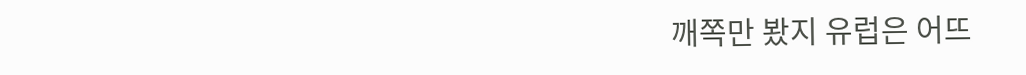깨쪽만 봤지 유럽은 어뜨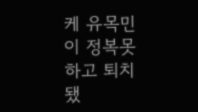케 유목민이 정복못하고 퇴치됐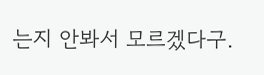는지 안봐서 모르겠다구.